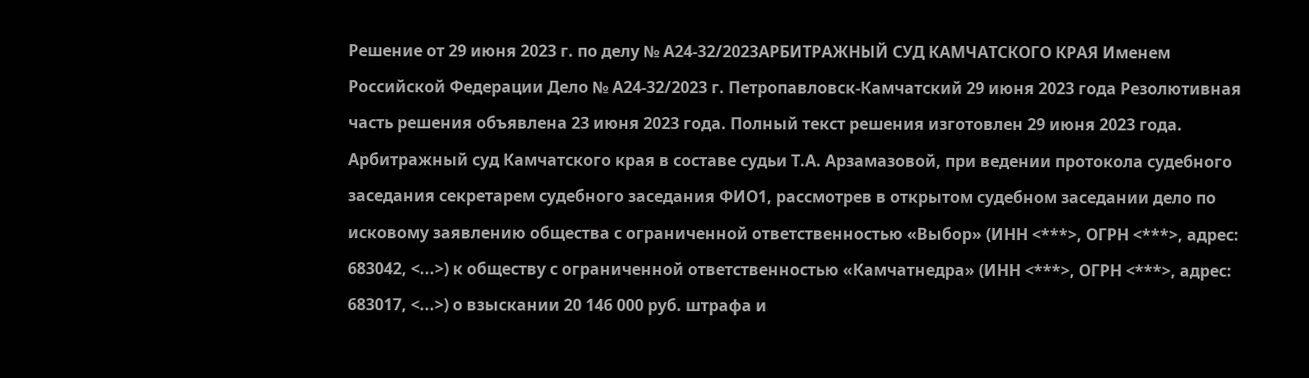Решение от 29 июня 2023 г. по делу № А24-32/2023АРБИТРАЖНЫЙ СУД КАМЧАТСКОГО КРАЯ Именем Российской Федерации Дело № А24-32/2023 г. Петропавловск-Камчатский 29 июня 2023 года Резолютивная часть решения объявлена 23 июня 2023 года. Полный текст решения изготовлен 29 июня 2023 года. Арбитражный суд Камчатского края в составе судьи Т.А. Арзамазовой, при ведении протокола судебного заседания секретарем судебного заседания ФИО1, рассмотрев в открытом судебном заседании дело по исковому заявлению общества с ограниченной ответственностью «Выбор» (ИНН <***>, ОГРН <***>, адрес: 683042, <...>) к обществу с ограниченной ответственностью «Камчатнедра» (ИНН <***>, ОГРН <***>, адрес: 683017, <...>) о взыскании 20 146 000 руб. штрафа и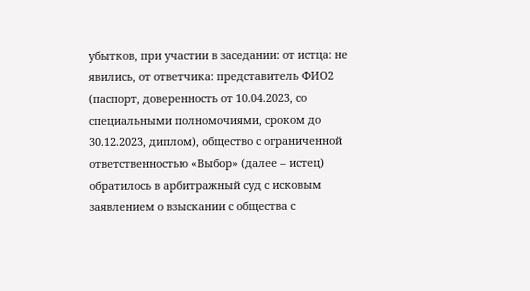убытков, при участии в заседании: от истца: не явились, от ответчика: представитель ФИО2 (паспорт, доверенность от 10.04.2023, со специальными полномочиями, сроком до 30.12.2023, диплом), общество с ограниченной ответственностью «Выбор» (далее – истец) обратилось в арбитражный суд с исковым заявлением о взыскании с общества с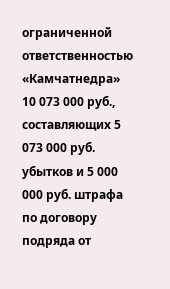ограниченной ответственностью «Камчатнедра» 10 073 000 руб., составляющих 5 073 000 руб. убытков и 5 000 000 руб. штрафа по договору подряда от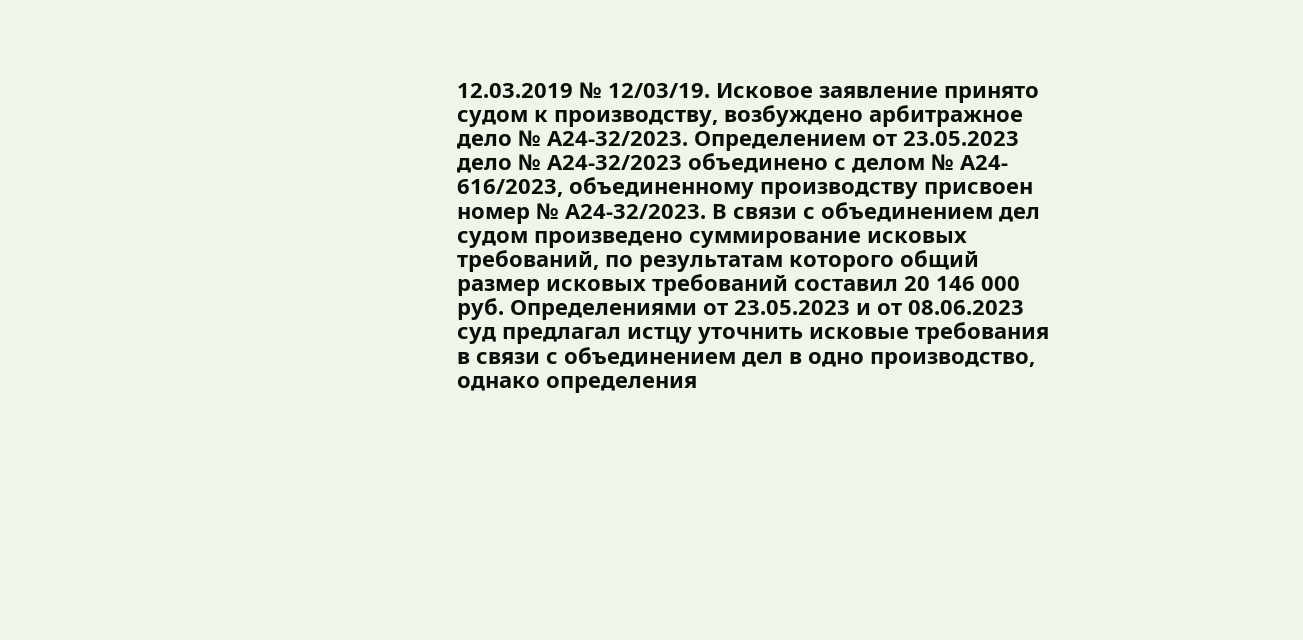12.03.2019 № 12/03/19. Исковое заявление принято судом к производству, возбуждено арбитражное дело № А24-32/2023. Определением от 23.05.2023 дело № А24-32/2023 объединено с делом № А24- 616/2023, объединенному производству присвоен номер № А24-32/2023. В связи с объединением дел судом произведено суммирование исковых требований, по результатам которого общий размер исковых требований составил 20 146 000 руб. Определениями от 23.05.2023 и от 08.06.2023 суд предлагал истцу уточнить исковые требования в связи с объединением дел в одно производство, однако определения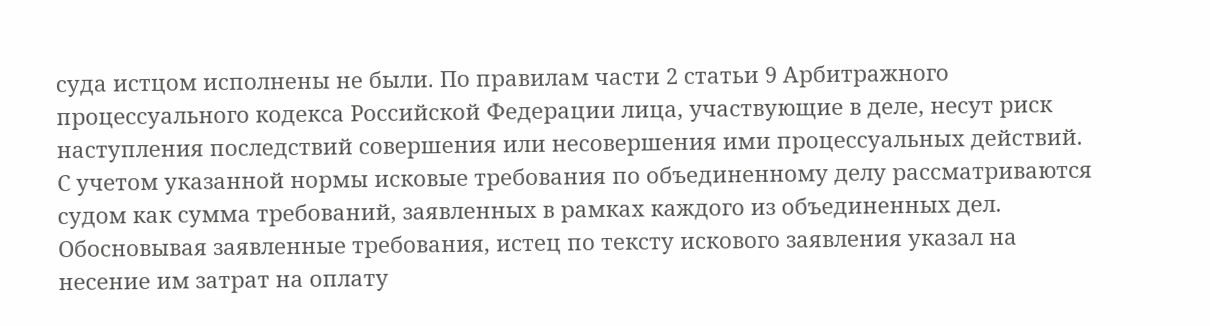суда истцом исполнены не были. По правилам части 2 статьи 9 Арбитражного процессуального кодекса Российской Федерации лица, участвующие в деле, несут риск наступления последствий совершения или несовершения ими процессуальных действий. С учетом указанной нормы исковые требования по объединенному делу рассматриваются судом как сумма требований, заявленных в рамках каждого из объединенных дел. Обосновывая заявленные требования, истец по тексту искового заявления указал на несение им затрат на оплату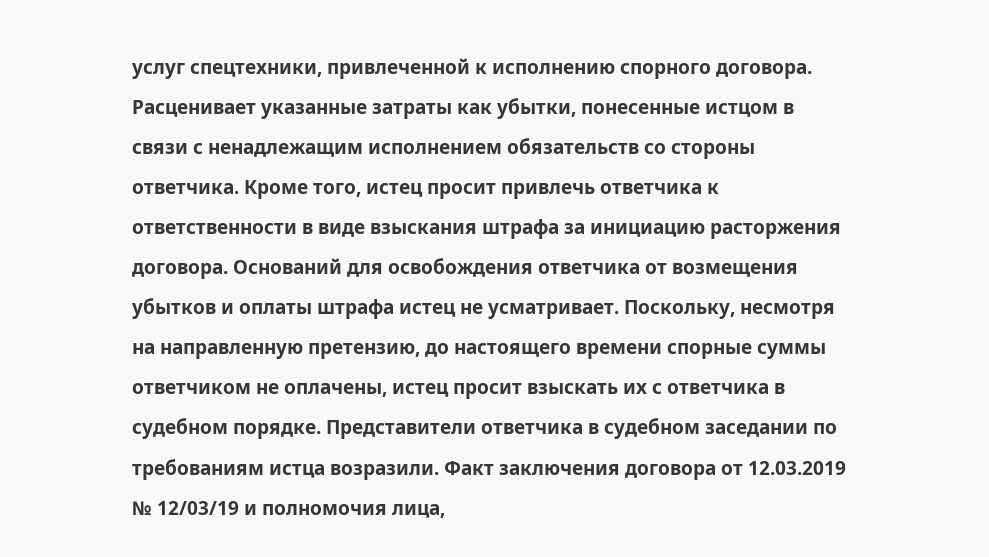услуг спецтехники, привлеченной к исполнению спорного договора. Расценивает указанные затраты как убытки, понесенные истцом в связи с ненадлежащим исполнением обязательств со стороны ответчика. Кроме того, истец просит привлечь ответчика к ответственности в виде взыскания штрафа за инициацию расторжения договора. Оснований для освобождения ответчика от возмещения убытков и оплаты штрафа истец не усматривает. Поскольку, несмотря на направленную претензию, до настоящего времени спорные суммы ответчиком не оплачены, истец просит взыскать их с ответчика в судебном порядке. Представители ответчика в судебном заседании по требованиям истца возразили. Факт заключения договора от 12.03.2019 № 12/03/19 и полномочия лица,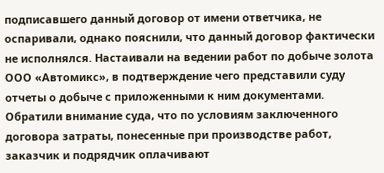подписавшего данный договор от имени ответчика, не оспаривали, однако пояснили, что данный договор фактически не исполнялся. Настаивали на ведении работ по добыче золота ООО «Автомикс», в подтверждение чего представили суду отчеты о добыче с приложенными к ним документами. Обратили внимание суда, что по условиям заключенного договора затраты, понесенные при производстве работ, заказчик и подрядчик оплачивают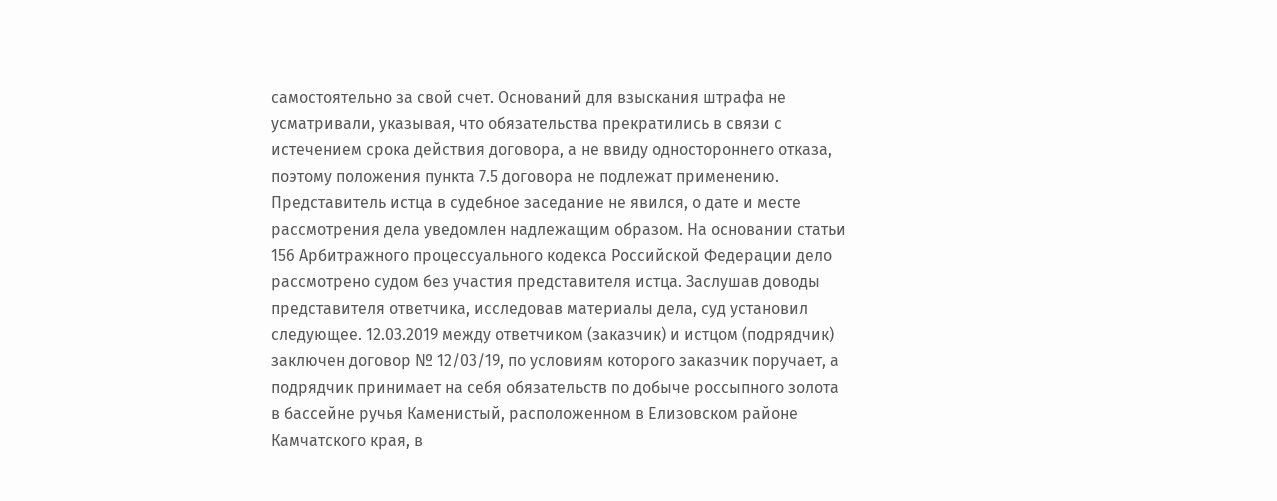самостоятельно за свой счет. Оснований для взыскания штрафа не усматривали, указывая, что обязательства прекратились в связи с истечением срока действия договора, а не ввиду одностороннего отказа, поэтому положения пункта 7.5 договора не подлежат применению. Представитель истца в судебное заседание не явился, о дате и месте рассмотрения дела уведомлен надлежащим образом. На основании статьи 156 Арбитражного процессуального кодекса Российской Федерации дело рассмотрено судом без участия представителя истца. Заслушав доводы представителя ответчика, исследовав материалы дела, суд установил следующее. 12.03.2019 между ответчиком (заказчик) и истцом (подрядчик) заключен договор № 12/03/19, по условиям которого заказчик поручает, а подрядчик принимает на себя обязательств по добыче россыпного золота в бассейне ручья Каменистый, расположенном в Елизовском районе Камчатского края, в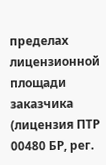пределах лицензионной площади заказчика (лицензия ПТР 00480 БР, рег.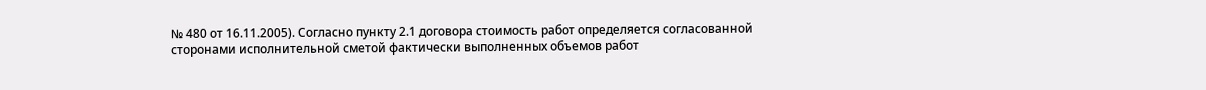№ 480 от 16.11.2005). Согласно пункту 2.1 договора стоимость работ определяется согласованной сторонами исполнительной сметой фактически выполненных объемов работ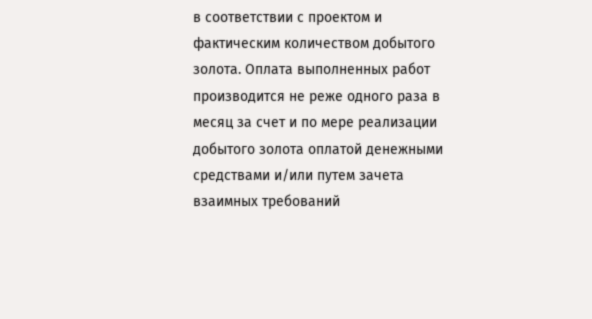в соответствии с проектом и фактическим количеством добытого золота. Оплата выполненных работ производится не реже одного раза в месяц за счет и по мере реализации добытого золота оплатой денежными средствами и/или путем зачета взаимных требований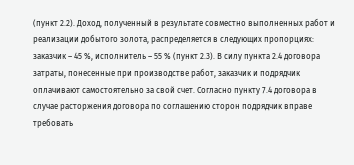(пункт 2.2). Доход, полученный в результате совместно выполненных работ и реализации добытого золота, распределяется в следующих пропорциях: заказчик – 45 %, исполнитель – 55 % (пункт 2.3). В силу пункта 2.4 договора затраты, понесенные при производстве работ, заказчик и подрядчик оплачивают самостоятельно за свой счет. Согласно пункту 7.4 договора в случае расторжения договора по соглашению сторон подрядчик вправе требовать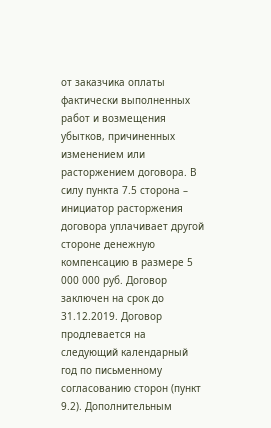от заказчика оплаты фактически выполненных работ и возмещения убытков, причиненных изменением или расторжением договора. В силу пункта 7.5 сторона – инициатор расторжения договора уплачивает другой стороне денежную компенсацию в размере 5 000 000 руб. Договор заключен на срок до 31.12.2019. Договор продлевается на следующий календарный год по письменному согласованию сторон (пункт 9.2). Дополнительным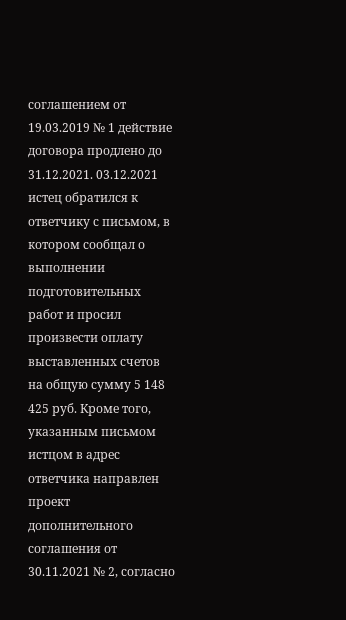соглашением от 19.03.2019 № 1 действие договора продлено до 31.12.2021. 03.12.2021 истец обратился к ответчику с письмом, в котором сообщал о выполнении подготовительных работ и просил произвести оплату выставленных счетов на общую сумму 5 148 425 руб. Кроме того, указанным письмом истцом в адрес ответчика направлен проект дополнительного соглашения от 30.11.2021 № 2, согласно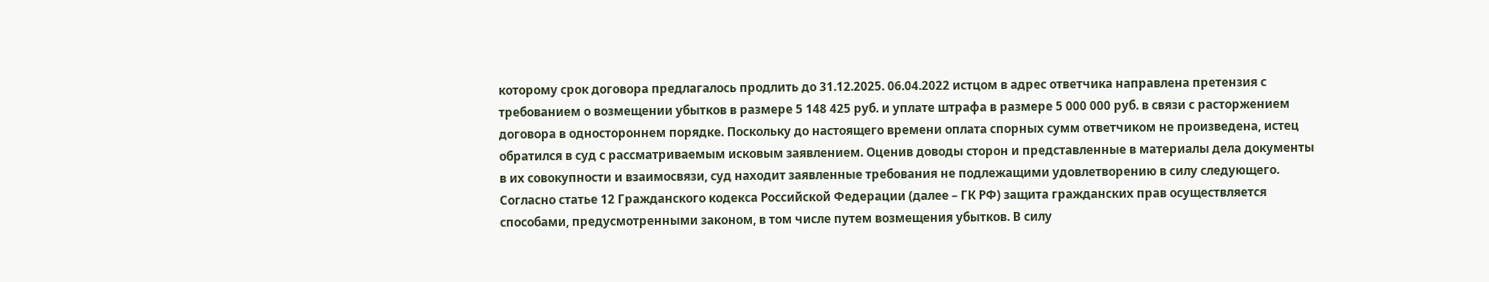которому срок договора предлагалось продлить до 31.12.2025. 06.04.2022 истцом в адрес ответчика направлена претензия с требованием о возмещении убытков в размере 5 148 425 руб. и уплате штрафа в размере 5 000 000 руб. в связи с расторжением договора в одностороннем порядке. Поскольку до настоящего времени оплата спорных сумм ответчиком не произведена, истец обратился в суд с рассматриваемым исковым заявлением. Оценив доводы сторон и представленные в материалы дела документы в их совокупности и взаимосвязи, суд находит заявленные требования не подлежащими удовлетворению в силу следующего. Согласно статье 12 Гражданского кодекса Российской Федерации (далее – ГК РФ) защита гражданских прав осуществляется способами, предусмотренными законом, в том числе путем возмещения убытков. В силу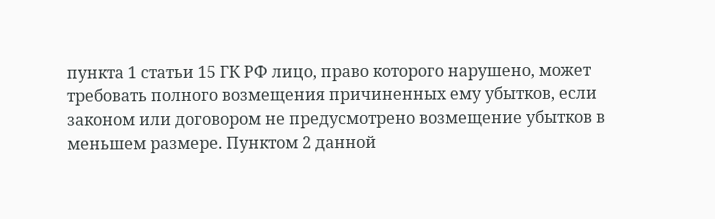пункта 1 статьи 15 ГК РФ лицо, право которого нарушено, может требовать полного возмещения причиненных ему убытков, если законом или договором не предусмотрено возмещение убытков в меньшем размере. Пунктом 2 данной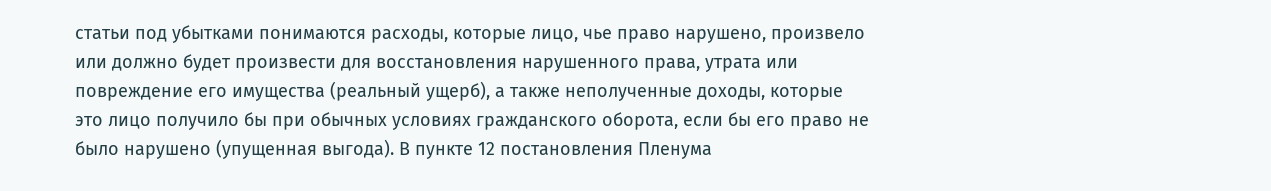статьи под убытками понимаются расходы, которые лицо, чье право нарушено, произвело или должно будет произвести для восстановления нарушенного права, утрата или повреждение его имущества (реальный ущерб), а также неполученные доходы, которые это лицо получило бы при обычных условиях гражданского оборота, если бы его право не было нарушено (упущенная выгода). В пункте 12 постановления Пленума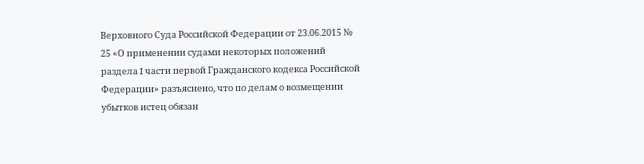Верховного Суда Российской Федерации от 23.06.2015 № 25 «О применении судами некоторых положений раздела I части первой Гражданского кодекса Российской Федерации» разъяснено, что по делам о возмещении убытков истец обязан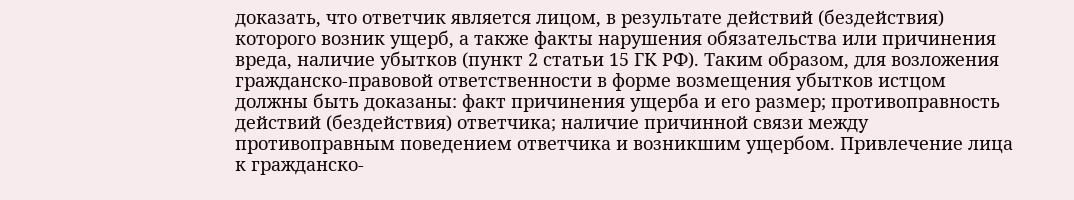доказать, что ответчик является лицом, в результате действий (бездействия) которого возник ущерб, а также факты нарушения обязательства или причинения вреда, наличие убытков (пункт 2 статьи 15 ГК РФ). Таким образом, для возложения гражданско-правовой ответственности в форме возмещения убытков истцом должны быть доказаны: факт причинения ущерба и его размер; противоправность действий (бездействия) ответчика; наличие причинной связи между противоправным поведением ответчика и возникшим ущербом. Привлечение лица к гражданско-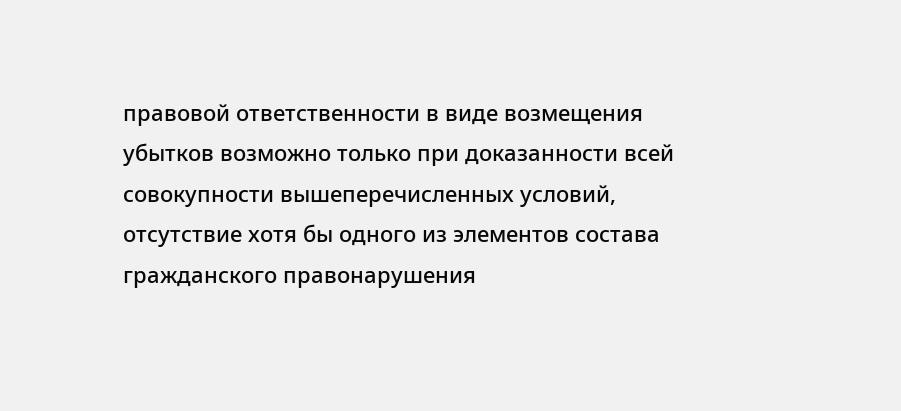правовой ответственности в виде возмещения убытков возможно только при доказанности всей совокупности вышеперечисленных условий, отсутствие хотя бы одного из элементов состава гражданского правонарушения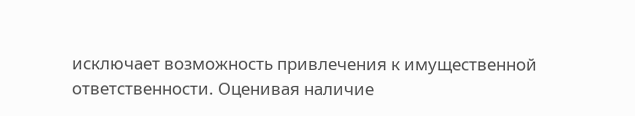исключает возможность привлечения к имущественной ответственности. Оценивая наличие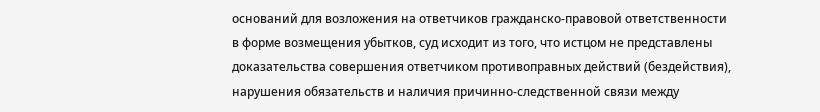оснований для возложения на ответчиков гражданско-правовой ответственности в форме возмещения убытков, суд исходит из того, что истцом не представлены доказательства совершения ответчиком противоправных действий (бездействия), нарушения обязательств и наличия причинно-следственной связи между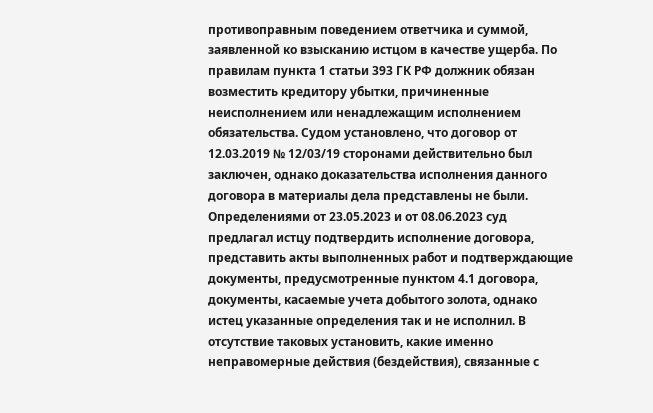противоправным поведением ответчика и суммой, заявленной ко взысканию истцом в качестве ущерба. По правилам пункта 1 статьи 393 ГК РФ должник обязан возместить кредитору убытки, причиненные неисполнением или ненадлежащим исполнением обязательства. Судом установлено, что договор от 12.03.2019 № 12/03/19 сторонами действительно был заключен, однако доказательства исполнения данного договора в материалы дела представлены не были. Определениями от 23.05.2023 и от 08.06.2023 суд предлагал истцу подтвердить исполнение договора, представить акты выполненных работ и подтверждающие документы, предусмотренные пунктом 4.1 договора, документы, касаемые учета добытого золота, однако истец указанные определения так и не исполнил. В отсутствие таковых установить, какие именно неправомерные действия (бездействия), связанные с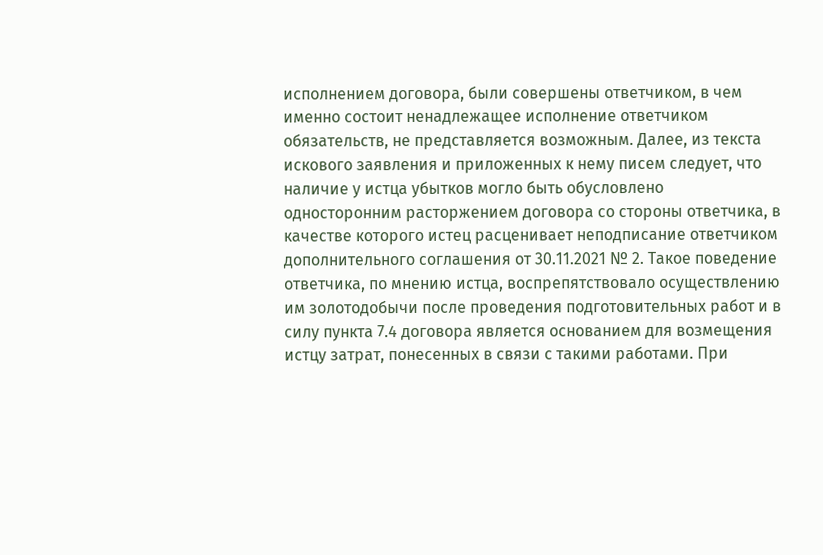исполнением договора, были совершены ответчиком, в чем именно состоит ненадлежащее исполнение ответчиком обязательств, не представляется возможным. Далее, из текста искового заявления и приложенных к нему писем следует, что наличие у истца убытков могло быть обусловлено односторонним расторжением договора со стороны ответчика, в качестве которого истец расценивает неподписание ответчиком дополнительного соглашения от 30.11.2021 № 2. Такое поведение ответчика, по мнению истца, воспрепятствовало осуществлению им золотодобычи после проведения подготовительных работ и в силу пункта 7.4 договора является основанием для возмещения истцу затрат, понесенных в связи с такими работами. При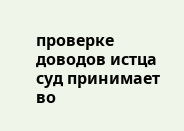проверке доводов истца суд принимает во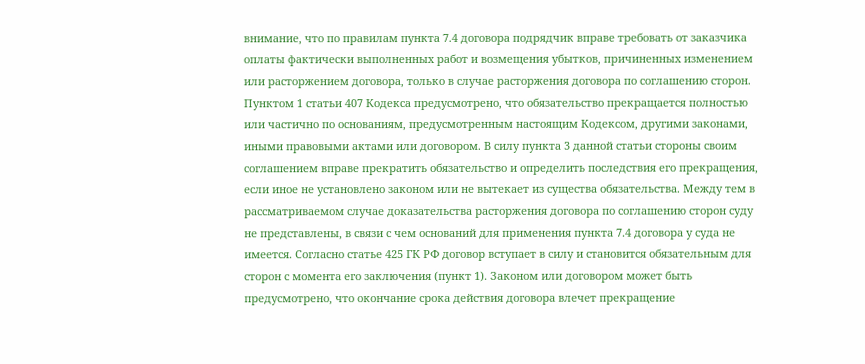внимание, что по правилам пункта 7.4 договора подрядчик вправе требовать от заказчика оплаты фактически выполненных работ и возмещения убытков, причиненных изменением или расторжением договора, только в случае расторжения договора по соглашению сторон. Пунктом 1 статьи 407 Кодекса предусмотрено, что обязательство прекращается полностью или частично по основаниям, предусмотренным настоящим Кодексом, другими законами, иными правовыми актами или договором. В силу пункта 3 данной статьи стороны своим соглашением вправе прекратить обязательство и определить последствия его прекращения, если иное не установлено законом или не вытекает из существа обязательства. Между тем в рассматриваемом случае доказательства расторжения договора по соглашению сторон суду не представлены, в связи с чем оснований для применения пункта 7.4 договора у суда не имеется. Согласно статье 425 ГК РФ договор вступает в силу и становится обязательным для сторон с момента его заключения (пункт 1). Законом или договором может быть предусмотрено, что окончание срока действия договора влечет прекращение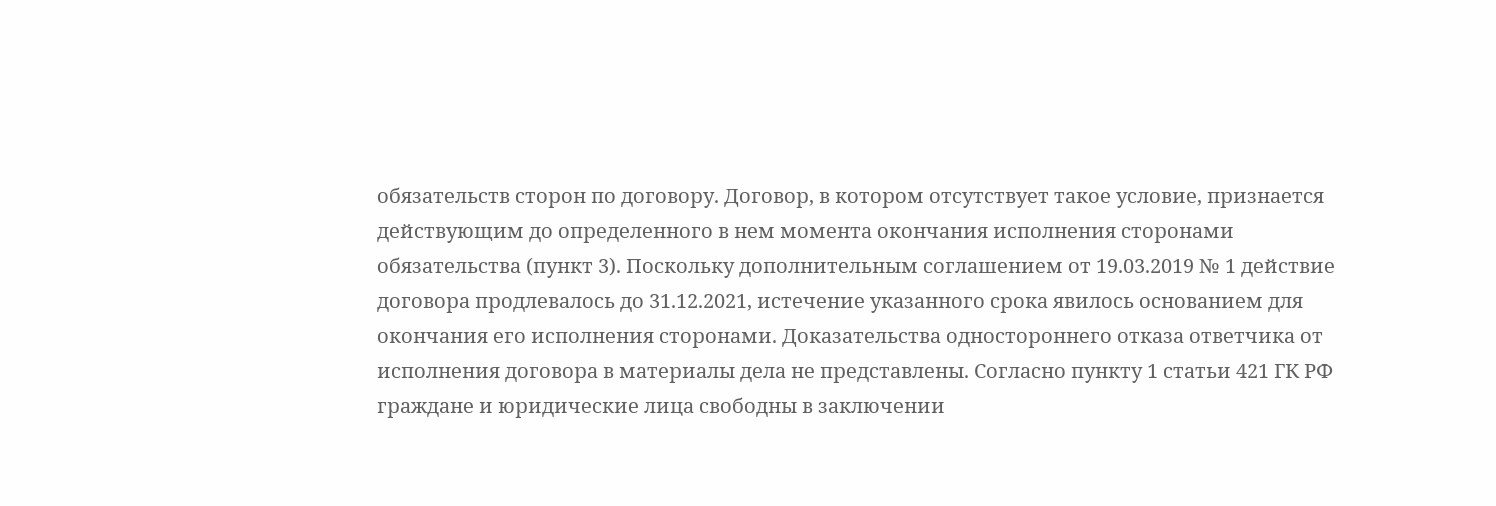обязательств сторон по договору. Договор, в котором отсутствует такое условие, признается действующим до определенного в нем момента окончания исполнения сторонами обязательства (пункт 3). Поскольку дополнительным соглашением от 19.03.2019 № 1 действие договора продлевалось до 31.12.2021, истечение указанного срока явилось основанием для окончания его исполнения сторонами. Доказательства одностороннего отказа ответчика от исполнения договора в материалы дела не представлены. Согласно пункту 1 статьи 421 ГК РФ граждане и юридические лица свободны в заключении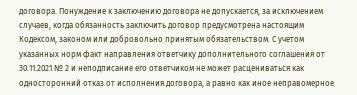договора. Понуждение к заключению договора не допускается, за исключением случаев, когда обязанность заключить договор предусмотрена настоящим Кодексом, законом или добровольно принятым обязательством. С учетом указанных норм факт направления ответчику дополнительного соглашения от 30.11.2021 № 2 и неподписание его ответчиком не может расцениваться как односторонний отказ от исполнения договора, а равно как иное неправомерное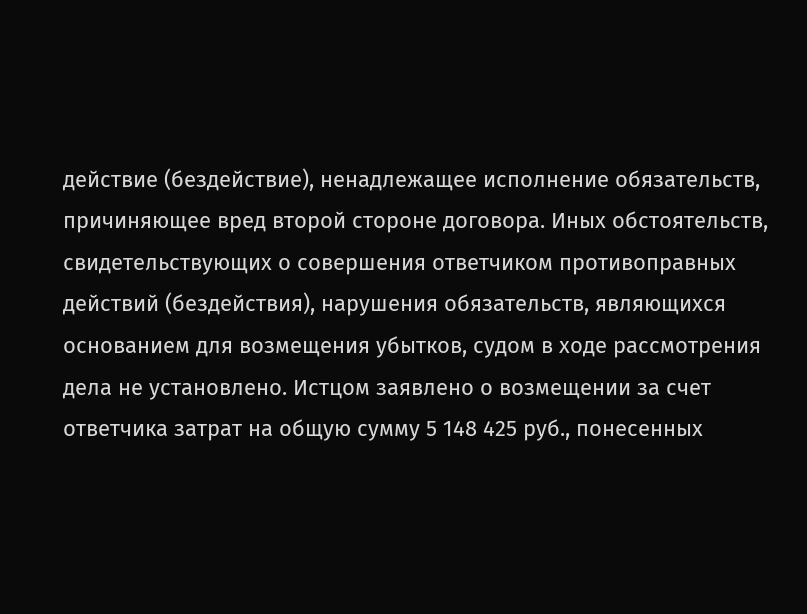действие (бездействие), ненадлежащее исполнение обязательств, причиняющее вред второй стороне договора. Иных обстоятельств, свидетельствующих о совершения ответчиком противоправных действий (бездействия), нарушения обязательств, являющихся основанием для возмещения убытков, судом в ходе рассмотрения дела не установлено. Истцом заявлено о возмещении за счет ответчика затрат на общую сумму 5 148 425 руб., понесенных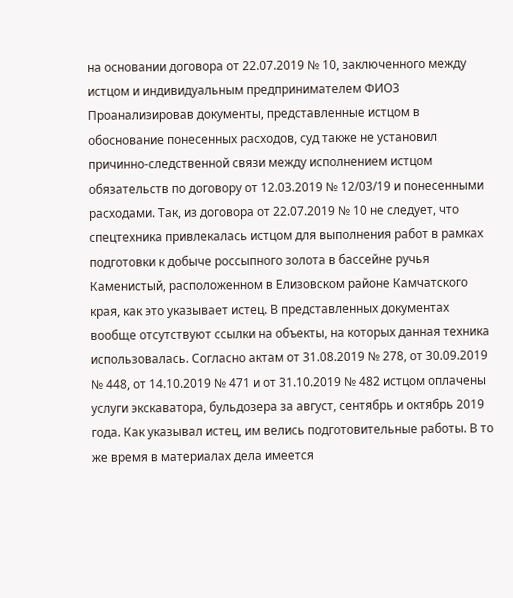на основании договора от 22.07.2019 № 10, заключенного между истцом и индивидуальным предпринимателем ФИО3 Проанализировав документы, представленные истцом в обоснование понесенных расходов, суд также не установил причинно-следственной связи между исполнением истцом обязательств по договору от 12.03.2019 № 12/03/19 и понесенными расходами. Так, из договора от 22.07.2019 № 10 не следует, что спецтехника привлекалась истцом для выполнения работ в рамках подготовки к добыче россыпного золота в бассейне ручья Каменистый, расположенном в Елизовском районе Камчатского края, как это указывает истец. В представленных документах вообще отсутствуют ссылки на объекты, на которых данная техника использовалась. Согласно актам от 31.08.2019 № 278, от 30.09.2019 № 448, от 14.10.2019 № 471 и от 31.10.2019 № 482 истцом оплачены услуги экскаватора, бульдозера за август, сентябрь и октябрь 2019 года. Как указывал истец, им велись подготовительные работы. В то же время в материалах дела имеется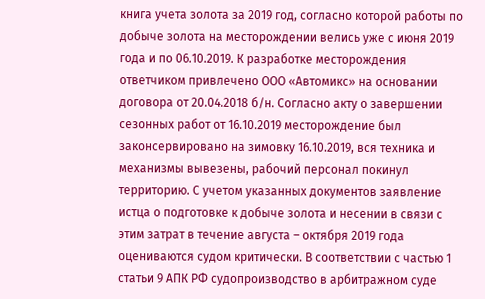книга учета золота за 2019 год, согласно которой работы по добыче золота на месторождении велись уже с июня 2019 года и по 06.10.2019. К разработке месторождения ответчиком привлечено ООО «Автомикс» на основании договора от 20.04.2018 б/н. Согласно акту о завершении сезонных работ от 16.10.2019 месторождение был законсервировано на зимовку 16.10.2019, вся техника и механизмы вывезены, рабочий персонал покинул территорию. С учетом указанных документов заявление истца о подготовке к добыче золота и несении в связи с этим затрат в течение августа – октября 2019 года оцениваются судом критически. В соответствии с частью 1 статьи 9 АПК РФ судопроизводство в арбитражном суде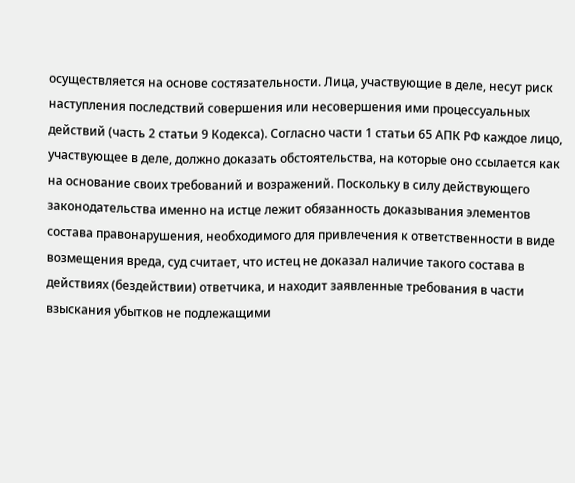осуществляется на основе состязательности. Лица, участвующие в деле, несут риск наступления последствий совершения или несовершения ими процессуальных действий (часть 2 статьи 9 Кодекса). Согласно части 1 статьи 65 АПК РФ каждое лицо, участвующее в деле, должно доказать обстоятельства, на которые оно ссылается как на основание своих требований и возражений. Поскольку в силу действующего законодательства именно на истце лежит обязанность доказывания элементов состава правонарушения, необходимого для привлечения к ответственности в виде возмещения вреда, суд считает, что истец не доказал наличие такого состава в действиях (бездействии) ответчика, и находит заявленные требования в части взыскания убытков не подлежащими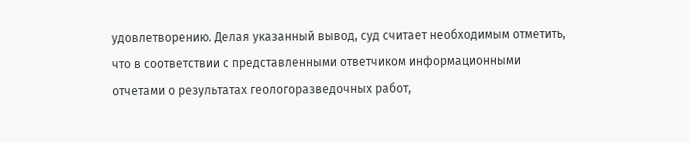удовлетворению. Делая указанный вывод, суд считает необходимым отметить, что в соответствии с представленными ответчиком информационными отчетами о результатах геологоразведочных работ,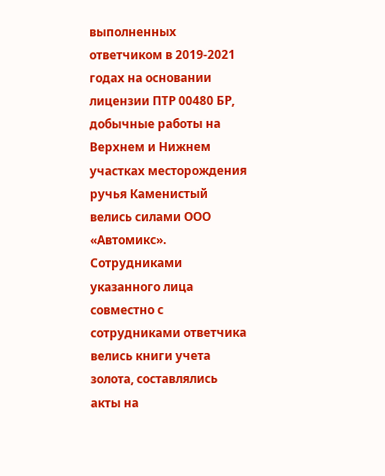выполненных ответчиком в 2019-2021 годах на основании лицензии ПТР 00480 БР, добычные работы на Верхнем и Нижнем участках месторождения ручья Каменистый велись силами ООО «Автомикс». Сотрудниками указанного лица совместно с сотрудниками ответчика велись книги учета золота, составлялись акты на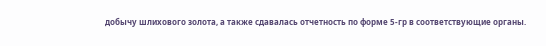добычу шлихового золота, а также сдавалась отчетность по форме 5-гр в соответствующие органы.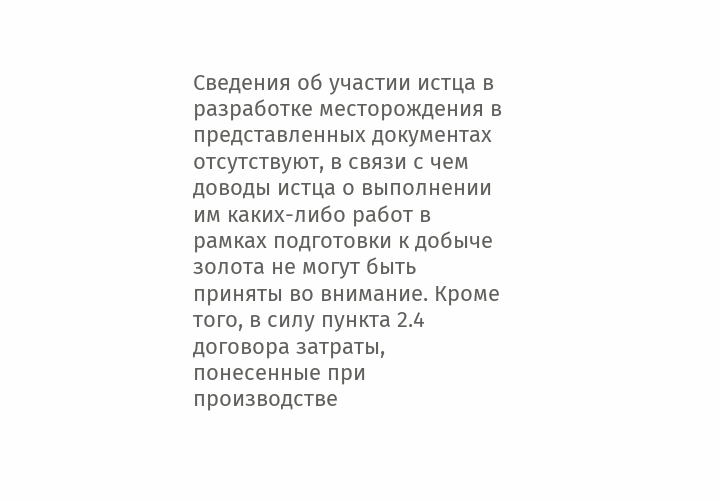Сведения об участии истца в разработке месторождения в представленных документах отсутствуют, в связи с чем доводы истца о выполнении им каких-либо работ в рамках подготовки к добыче золота не могут быть приняты во внимание. Кроме того, в силу пункта 2.4 договора затраты, понесенные при производстве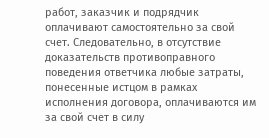работ, заказчик и подрядчик оплачивают самостоятельно за свой счет. Следовательно, в отсутствие доказательств противоправного поведения ответчика любые затраты, понесенные истцом в рамках исполнения договора, оплачиваются им за свой счет в силу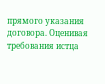прямого указания договора. Оценивая требования истца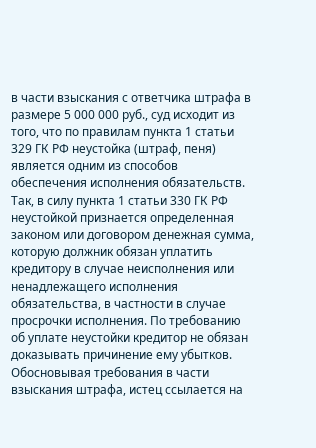в части взыскания с ответчика штрафа в размере 5 000 000 руб., суд исходит из того, что по правилам пункта 1 статьи 329 ГК РФ неустойка (штраф, пеня) является одним из способов обеспечения исполнения обязательств. Так, в силу пункта 1 статьи 330 ГК РФ неустойкой признается определенная законом или договором денежная сумма, которую должник обязан уплатить кредитору в случае неисполнения или ненадлежащего исполнения обязательства, в частности в случае просрочки исполнения. По требованию об уплате неустойки кредитор не обязан доказывать причинение ему убытков. Обосновывая требования в части взыскания штрафа, истец ссылается на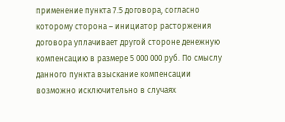применение пункта 7.5 договора, согласно которому сторона – инициатор расторжения договора уплачивает другой стороне денежную компенсацию в размере 5 000 000 руб. По смыслу данного пункта взыскание компенсации возможно исключительно в случаях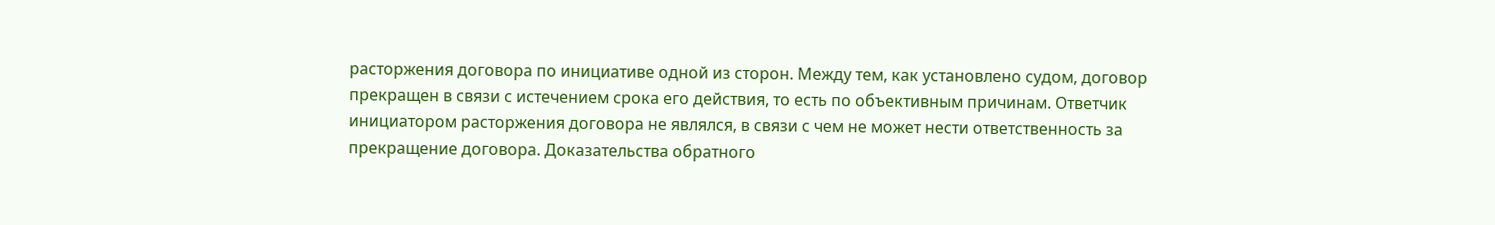расторжения договора по инициативе одной из сторон. Между тем, как установлено судом, договор прекращен в связи с истечением срока его действия, то есть по объективным причинам. Ответчик инициатором расторжения договора не являлся, в связи с чем не может нести ответственность за прекращение договора. Доказательства обратного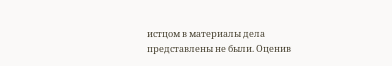истцом в материалы дела представлены не были. Оценив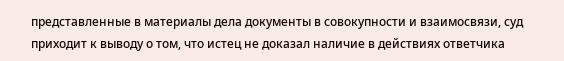представленные в материалы дела документы в совокупности и взаимосвязи, суд приходит к выводу о том, что истец не доказал наличие в действиях ответчика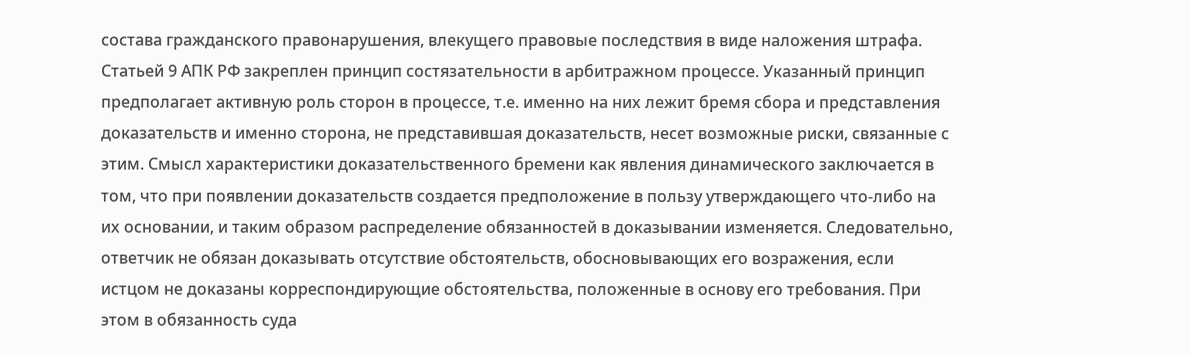состава гражданского правонарушения, влекущего правовые последствия в виде наложения штрафа. Статьей 9 АПК РФ закреплен принцип состязательности в арбитражном процессе. Указанный принцип предполагает активную роль сторон в процессе, т.е. именно на них лежит бремя сбора и представления доказательств и именно сторона, не представившая доказательств, несет возможные риски, связанные с этим. Смысл характеристики доказательственного бремени как явления динамического заключается в том, что при появлении доказательств создается предположение в пользу утверждающего что-либо на их основании, и таким образом распределение обязанностей в доказывании изменяется. Следовательно, ответчик не обязан доказывать отсутствие обстоятельств, обосновывающих его возражения, если истцом не доказаны корреспондирующие обстоятельства, положенные в основу его требования. При этом в обязанность суда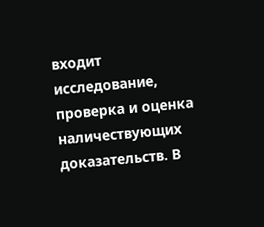входит исследование, проверка и оценка наличествующих доказательств. В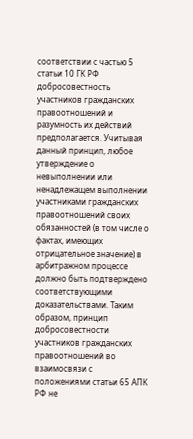соответствии с частью 5 статьи 10 ГК РФ добросовестность участников гражданских правоотношений и разумность их действий предполагается. Учитывая данный принцип, любое утверждение о невыполнении или ненадлежащем выполнении участниками гражданских правоотношений своих обязанностей (в том числе о фактах, имеющих отрицательное значение) в арбитражном процессе должно быть подтверждено соответствующими доказательствами. Таким образом, принцип добросовестности участников гражданских правоотношений во взаимосвязи с положениями статьи 65 АПК РФ не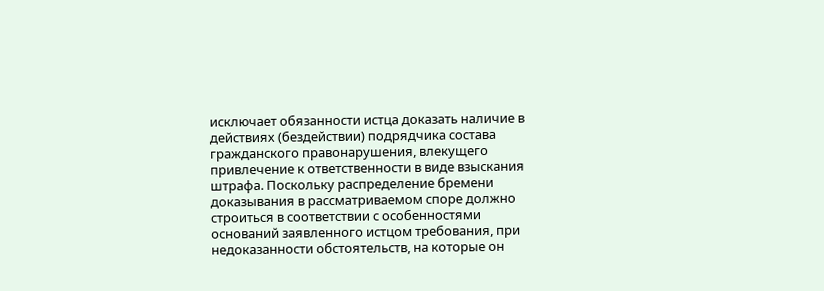исключает обязанности истца доказать наличие в действиях (бездействии) подрядчика состава гражданского правонарушения, влекущего привлечение к ответственности в виде взыскания штрафа. Поскольку распределение бремени доказывания в рассматриваемом споре должно строиться в соответствии с особенностями оснований заявленного истцом требования, при недоказанности обстоятельств, на которые он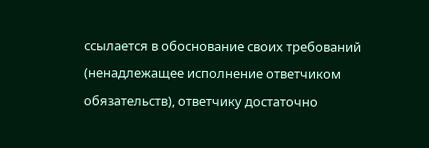ссылается в обоснование своих требований (ненадлежащее исполнение ответчиком обязательств), ответчику достаточно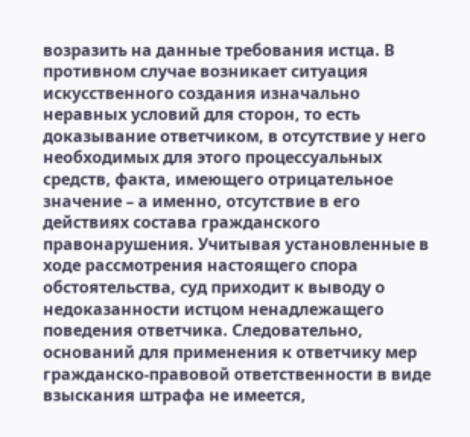возразить на данные требования истца. В противном случае возникает ситуация искусственного создания изначально неравных условий для сторон, то есть доказывание ответчиком, в отсутствие у него необходимых для этого процессуальных средств, факта, имеющего отрицательное значение – а именно, отсутствие в его действиях состава гражданского правонарушения. Учитывая установленные в ходе рассмотрения настоящего спора обстоятельства, суд приходит к выводу о недоказанности истцом ненадлежащего поведения ответчика. Следовательно, оснований для применения к ответчику мер гражданско-правовой ответственности в виде взыскания штрафа не имеется,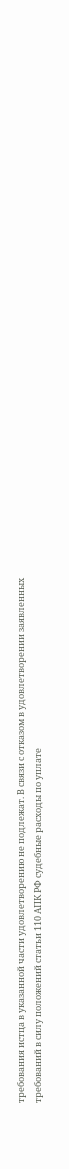требования истца в указанной части удовлетворению не подлежат. В связи с отказом в удовлетворении заявленных требований в силу положений статьи 110 АПК РФ судебные расходы по уплате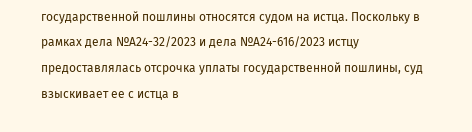государственной пошлины относятся судом на истца. Поскольку в рамках дела №А24-32/2023 и дела №А24-616/2023 истцу предоставлялась отсрочка уплаты государственной пошлины, суд взыскивает ее с истца в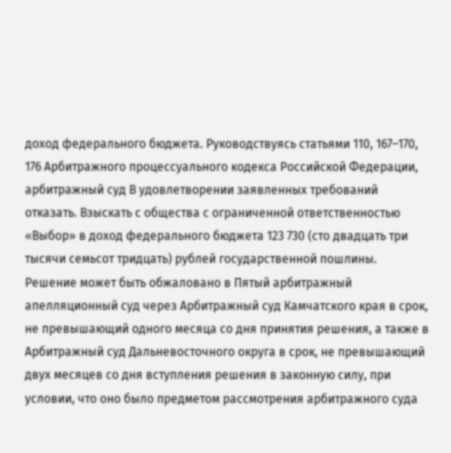доход федерального бюджета. Руководствуясь статьями 110, 167–170, 176 Арбитражного процессуального кодекса Российской Федерации, арбитражный суд В удовлетворении заявленных требований отказать. Взыскать с общества с ограниченной ответственностью «Выбор» в доход федерального бюджета 123 730 (сто двадцать три тысячи семьсот тридцать) рублей государственной пошлины. Решение может быть обжаловано в Пятый арбитражный апелляционный суд через Арбитражный суд Камчатского края в срок, не превышающий одного месяца со дня принятия решения, а также в Арбитражный суд Дальневосточного округа в срок, не превышающий двух месяцев со дня вступления решения в законную силу, при условии, что оно было предметом рассмотрения арбитражного суда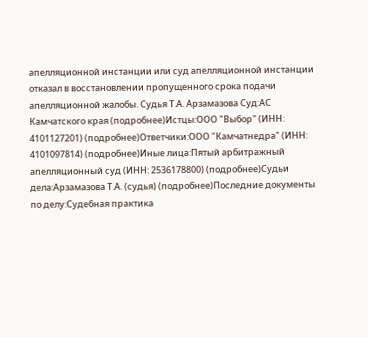апелляционной инстанции или суд апелляционной инстанции отказал в восстановлении пропущенного срока подачи апелляционной жалобы. Судья Т.А. Арзамазова Суд:АС Камчатского края (подробнее)Истцы:ООО "Выбор" (ИНН: 4101127201) (подробнее)Ответчики:ООО "Камчатнедра" (ИНН: 4101097814) (подробнее)Иные лица:Пятый арбитражный апелляционный суд (ИНН: 2536178800) (подробнее)Судьи дела:Арзамазова Т.А. (судья) (подробнее)Последние документы по делу:Судебная практика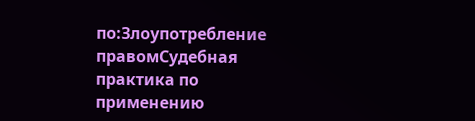по:Злоупотребление правомСудебная практика по применению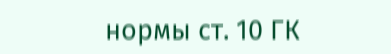нормы ст. 10 ГК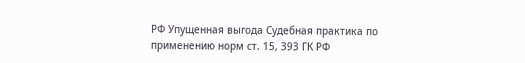РФ Упущенная выгода Судебная практика по применению норм ст. 15, 393 ГК РФ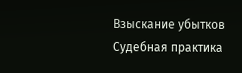Взыскание убытков Судебная практика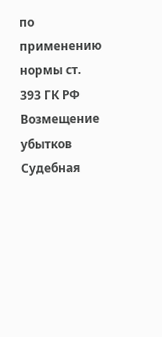по применению нормы ст. 393 ГК РФ
Возмещение убытков Судебная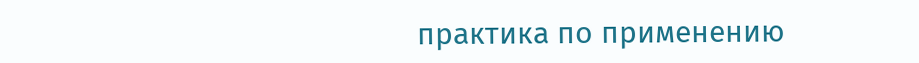практика по применению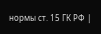нормы ст. 15 ГК РФ |